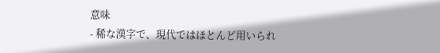意味
- 稀な漢字で、現代ではほとんど用いられ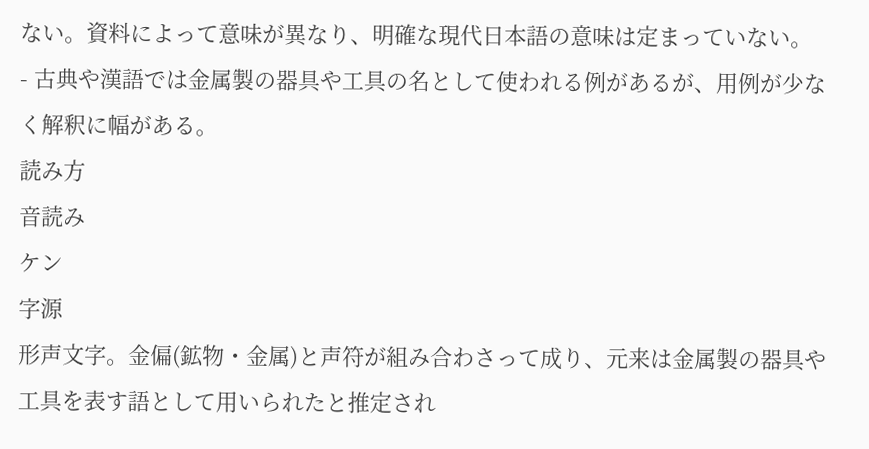ない。資料によって意味が異なり、明確な現代日本語の意味は定まっていない。
- 古典や漢語では金属製の器具や工具の名として使われる例があるが、用例が少なく解釈に幅がある。
読み方
音読み
ケン
字源
形声文字。金偏(鉱物・金属)と声符が組み合わさって成り、元来は金属製の器具や工具を表す語として用いられたと推定され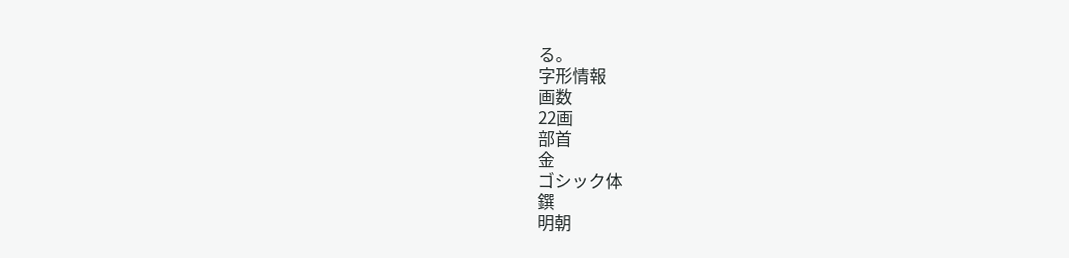る。
字形情報
画数
22画
部首
金
ゴシック体
鐉
明朝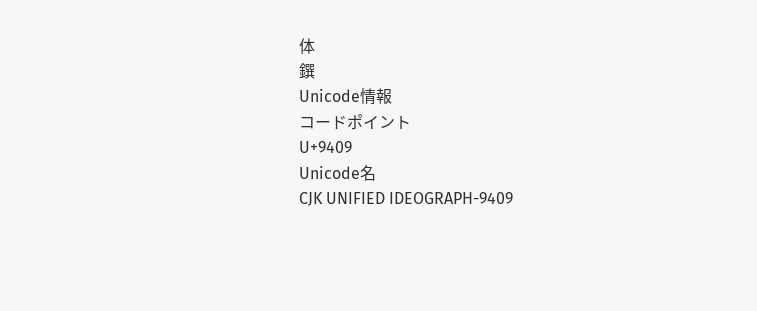体
鐉
Unicode情報
コードポイント
U+9409
Unicode名
CJK UNIFIED IDEOGRAPH-9409